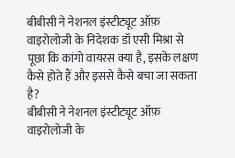बीबीसी ने नेशनल इंस्टीट्यूट ऑफ़ वाइरोलोजी के निदेशक डॉ एसी मिश्रा से पूछा कि कांगो वायरस क्या है, इसके लक्षण कैसे होते हैं और इससे कैसे बचा जा सकता है?
बीबीसी ने नेशनल इंस्टीट्यूट ऑफ़ वाइरोलोजी के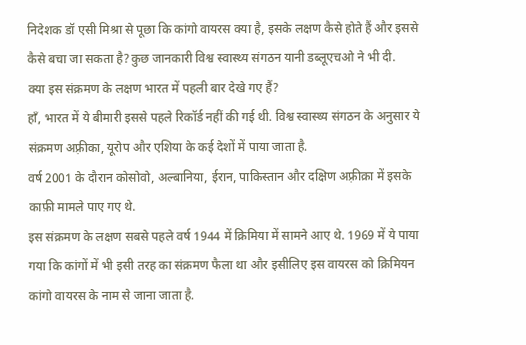निदेशक डॉ एसी मिश्रा से पूछा कि कांगो वायरस क्या है, इसके लक्षण कैसे होते हैं और इससे कैसे बचा जा सकता है?कुछ जानकारी विश्व स्वास्थ्य संगठन यानी डब्लूएचओ ने भी दी.
क्या इस संक्रमण के लक्षण भारत में पहली बार देखे गए हैं?
हाँ, भारत में ये बीमारी इससे पहले रिकॉर्ड नहीं की गई थी. विश्व स्वास्थ्य संगठन के अनुसार ये संक्रमण अफ़्रीका, यूरोप और एशिया के कई देशों में पाया जाता है.
वर्ष 2001 के दौरान कोसोवो, अल्बानिया, ईरान, पाकिस्तान और दक्षिण अफ़्रीक़ा में इसके काफ़ी मामले पाए गए थे.
इस संक्रमण के लक्षण सबसे पहले वर्ष 1944 में क्रिमिया में सामने आए थे. 1969 में ये पाया गया कि कांगों में भी इसी तरह का संक्रमण फैला था और इसीलिए इस वायरस को क्रिमियन कांगो वायरस के नाम से जाना जाता है.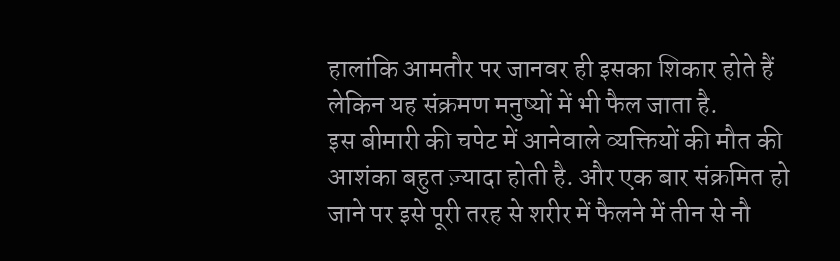हालांकि आमतौर पर जानवर ही इसका शिकार होते हैं लेकिन यह संक्रमण मनुष्यों में भी फैल जाता है.
इस बीमारी की चपेट में आनेवाले व्यक्तियों की मौत की आशंका बहुत ज़्यादा होती है. और एक बार संक्रमित हो जाने पर इसे पूरी तरह से शरीर में फैलने में तीन से नौ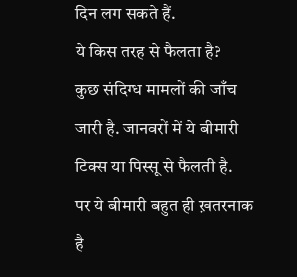दिन लग सकते हैं.
ये किस तरह से फैलता है?
कुछ संदिग्ध मामलों की जाँच जारी है. जानवरों में ये बीमारी टिक्स या पिस्सू से फैलती है.
पर ये बीमारी बहुत ही ख़तरनाक है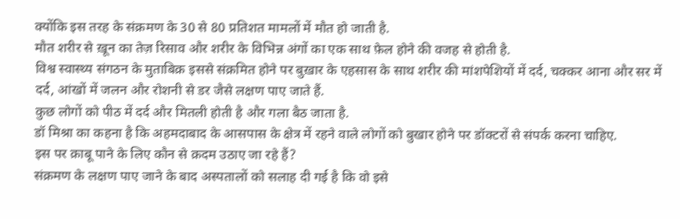क्योंकि इस तरह के संक्रमण के 30 से 80 प्रतिशत मामलों में मौत हो जाती है.
मौत शरीर से ख़ून का तेज़ रिसाव और शरीर के विभिन्न अंगों का एक साथ फ़ेल होने की वजह से होती है.
विश्व स्वास्थ्य संगठन के मुताबिक़ इससे संक्रमित होने पर बुख़ार के एहसास के साथ शरीर की मांशपेशियों में दर्द, चक्कर आना और सर में दर्द, आंखों में जलन और रोशनी से डर जैसे लक्षण पाए जाते हैं.
कुछ लोगों को पीठ में दर्द और मितली होती है और गला बैठ जाता है.
डॉ मिश्रा का कहना है कि अहमदाबाद के आसपास के क्षेत्र में रहने वाले लोगों को बुखार होने पर डॉक्टरों से संपर्क करना चाहिए.
इस पर क़ाबू पाने के लिए कौन से क़दम उठाए जा रहे हैं?
संक्रमण के लक्षण पाए जाने के बाद अस्पतालों को सलाह दी गई है कि वो इसे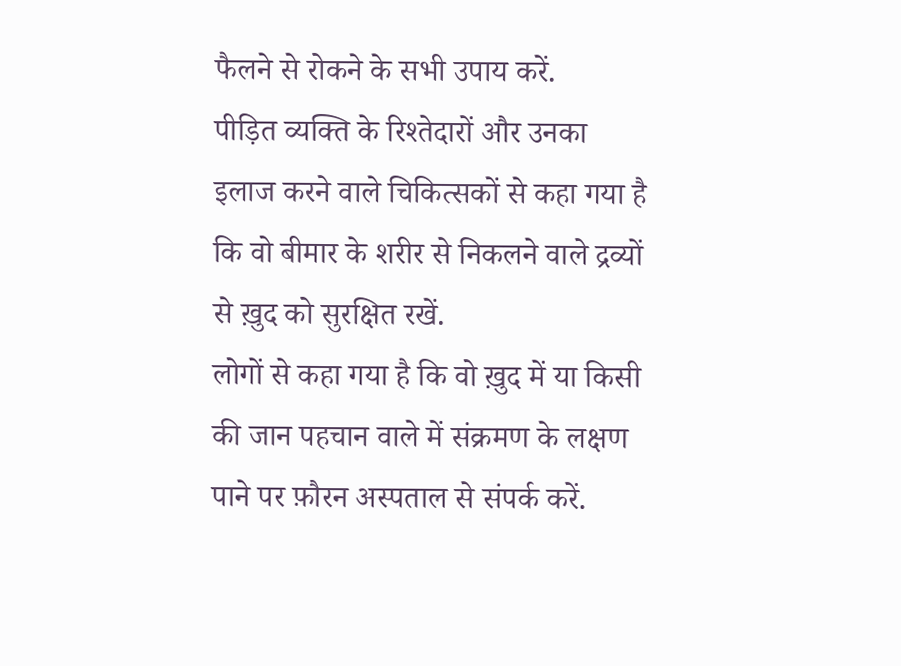फैलने से रोकने के सभी उपाय करें.
पीड़ित व्यक्ति के रिश्तेदारों और उनका इलाज करने वाले चिकित्सकों से कहा गया है कि वो बीमार के शरीर से निकलने वाले द्रव्यों से ख़ुद को सुरक्षित रखें.
लोगों से कहा गया है कि वो ख़ुद में या किसी की जान पहचान वाले में संक्रमण के लक्षण पाने पर फ़ौरन अस्पताल से संपर्क करें.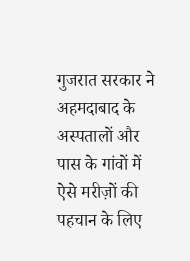गुजरात सरकार ने अहमदाबाद के अस्पतालों और पास के गांवों में ऐसे मरीज़ों की पहचान के लिए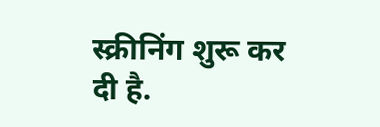स्क्रीनिंग शुरू कर दी है.